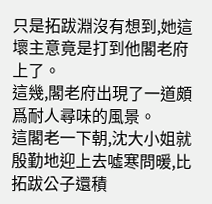只是拓跋淵沒有想到,她這壞主意竟是打到他閣老府上了。
這幾,閣老府出現了一道頗爲耐人尋味的風景。
這閣老一下朝,沈大小姐就殷勤地迎上去噓寒問暖,比拓跋公子還積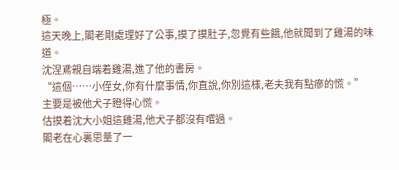極。
這天晚上,閣老剛處理好了公事,摸了摸肚子,忽覺有些餓,他就聞到了雞湯的味道。
沈涅鳶親自端着雞湯,進了他的書房。
“這個……小侄女,你有什麼事情,你直說,你別這樣,老夫我有點瘮的慌。”
主要是被他犬子瞪得心慌。
估摸着沈大小姐這雞湯,他犬子都沒有嚐過。
閣老在心裏思量了一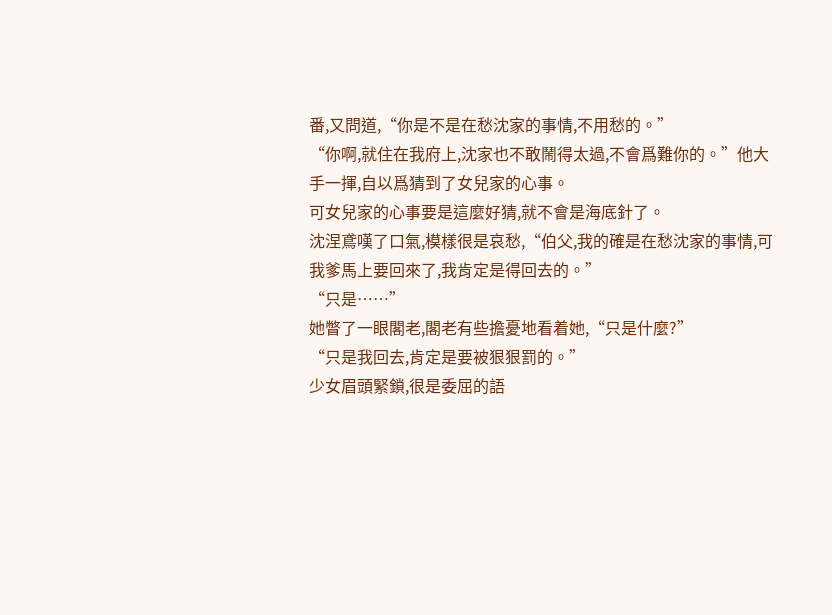番,又問道,“你是不是在愁沈家的事情,不用愁的。”
“你啊,就住在我府上,沈家也不敢鬧得太過,不會爲難你的。”他大手一揮,自以爲猜到了女兒家的心事。
可女兒家的心事要是這麼好猜,就不會是海底針了。
沈涅鳶嘆了口氣,模樣很是哀愁,“伯父,我的確是在愁沈家的事情,可我爹馬上要回來了,我肯定是得回去的。”
“只是……”
她瞥了一眼閣老,閣老有些擔憂地看着她,“只是什麼?”
“只是我回去,肯定是要被狠狠罰的。”
少女眉頭緊鎖,很是委屈的語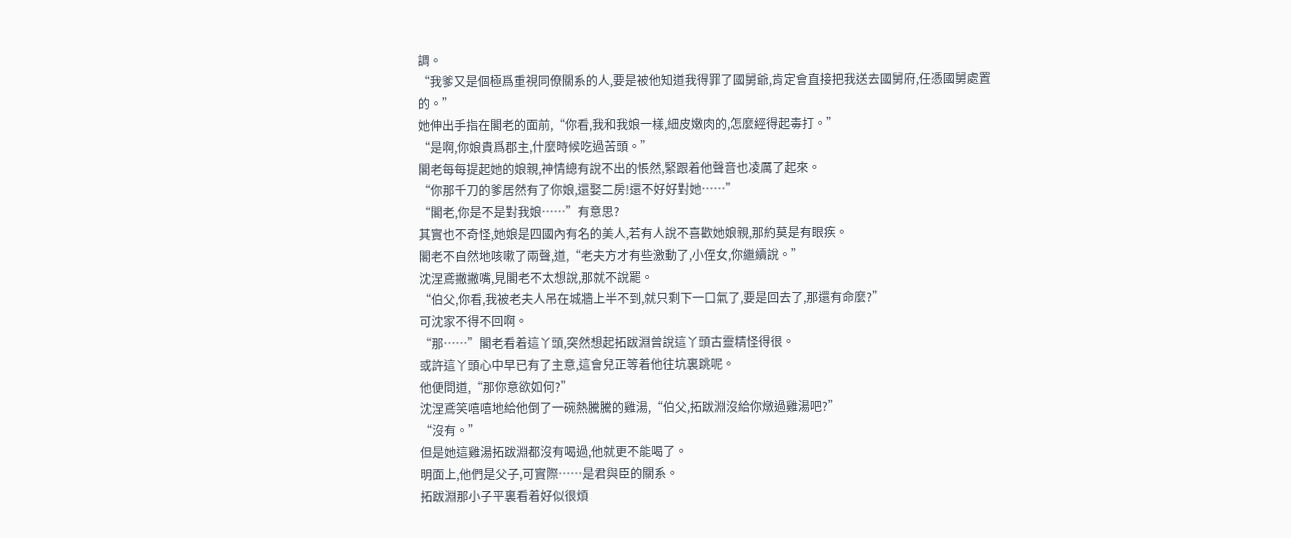調。
“我爹又是個極爲重視同僚關系的人,要是被他知道我得罪了國舅爺,肯定會直接把我送去國舅府,任憑國舅處置的。”
她伸出手指在閣老的面前,“你看,我和我娘一樣,細皮嫩肉的,怎麼經得起毒打。”
“是啊,你娘貴爲郡主,什麼時候吃過苦頭。”
閣老每每提起她的娘親,神情總有說不出的悵然,緊跟着他聲音也凌厲了起來。
“你那千刀的爹居然有了你娘,還娶二房!還不好好對她……”
“閣老,你是不是對我娘……”有意思?
其實也不奇怪,她娘是四國內有名的美人,若有人說不喜歡她娘親,那約莫是有眼疾。
閣老不自然地咳嗽了兩聲,道,“老夫方才有些激動了,小侄女,你繼續說。”
沈涅鳶撇撇嘴,見閣老不太想說,那就不說罷。
“伯父,你看,我被老夫人吊在城牆上半不到,就只剩下一口氣了,要是回去了,那還有命麼?”
可沈家不得不回啊。
“那……”閣老看着這丫頭,突然想起拓跋淵曾說這丫頭古靈精怪得很。
或許這丫頭心中早已有了主意,這會兒正等着他往坑裏跳呢。
他便問道,“那你意欲如何?”
沈涅鳶笑嘻嘻地給他倒了一碗熱騰騰的雞湯,“伯父,拓跋淵沒給你燉過雞湯吧?”
“沒有。”
但是她這雞湯拓跋淵都沒有喝過,他就更不能喝了。
明面上,他們是父子,可實際……是君與臣的關系。
拓跋淵那小子平裏看着好似很煩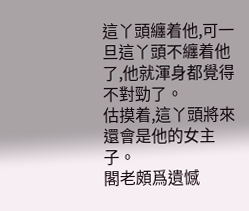這丫頭纏着他,可一旦這丫頭不纏着他了,他就渾身都覺得不對勁了。
估摸着,這丫頭將來還會是他的女主子。
閣老頗爲遺憾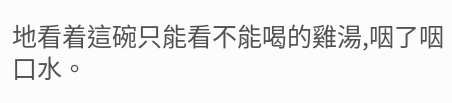地看着這碗只能看不能喝的雞湯,咽了咽口水。